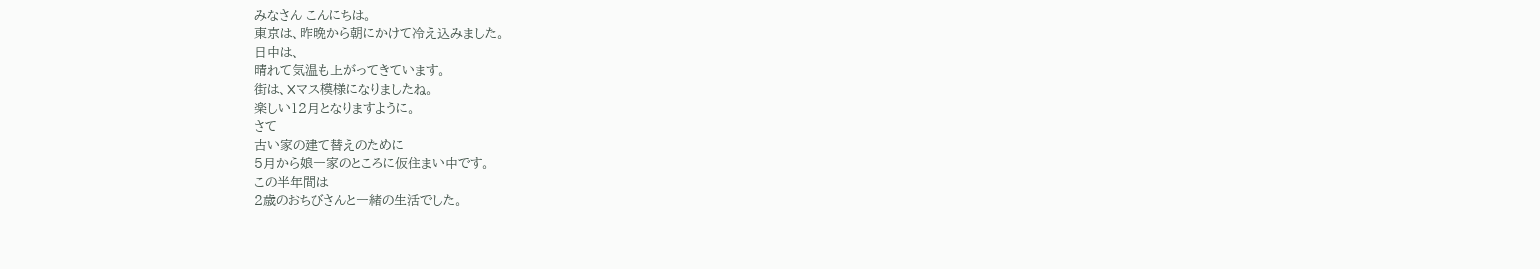みなさん こんにちは。
東京は、昨晩から朝にかけて冷え込みました。
日中は、
晴れて気温も上がってきています。
街は、Xマス模様になりましたね。
楽しい12月となりますように。
さて
古い家の建て替えのために
5月から娘一家のところに仮住まい中です。
この半年間は
2歳のおちびさんと一緒の生活でした。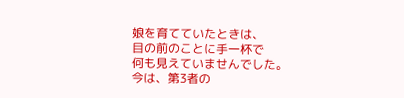娘を育てていたときは、
目の前のことに手一杯で
何も見えていませんでした。
今は、第3者の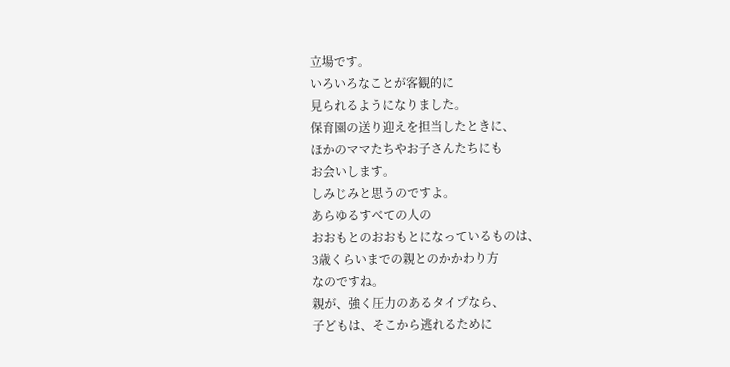立場です。
いろいろなことが客観的に
見られるようになりました。
保育園の送り迎えを担当したときに、
ほかのママたちやお子さんたちにも
お会いします。
しみじみと思うのですよ。
あらゆるすべての人の
おおもとのおおもとになっているものは、
3歳くらいまでの親とのかかわり方
なのですね。
親が、強く圧力のあるタイプなら、
子どもは、そこから逃れるために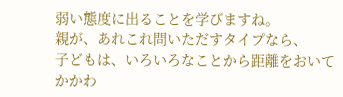弱い態度に出ることを学びますね。
親が、あれこれ問いただすタイプなら、
子どもは、いろいろなことから距離をおいて
かかわ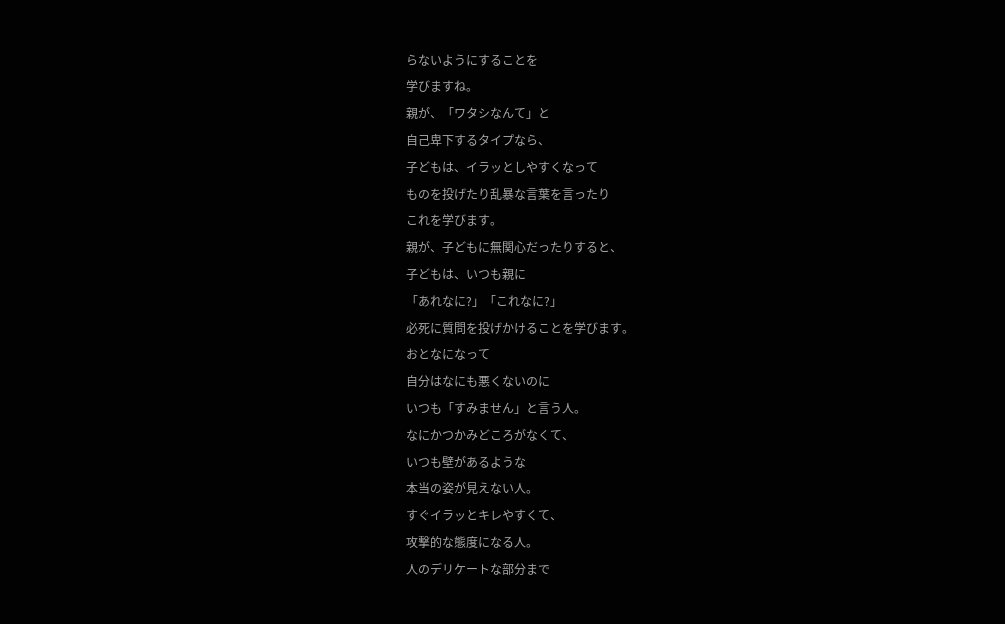らないようにすることを
学びますね。
親が、「ワタシなんて」と
自己卑下するタイプなら、
子どもは、イラッとしやすくなって
ものを投げたり乱暴な言葉を言ったり
これを学びます。
親が、子どもに無関心だったりすると、
子どもは、いつも親に
「あれなに?」「これなに?」
必死に質問を投げかけることを学びます。
おとなになって
自分はなにも悪くないのに
いつも「すみません」と言う人。
なにかつかみどころがなくて、
いつも壁があるような
本当の姿が見えない人。
すぐイラッとキレやすくて、
攻撃的な態度になる人。
人のデリケートな部分まで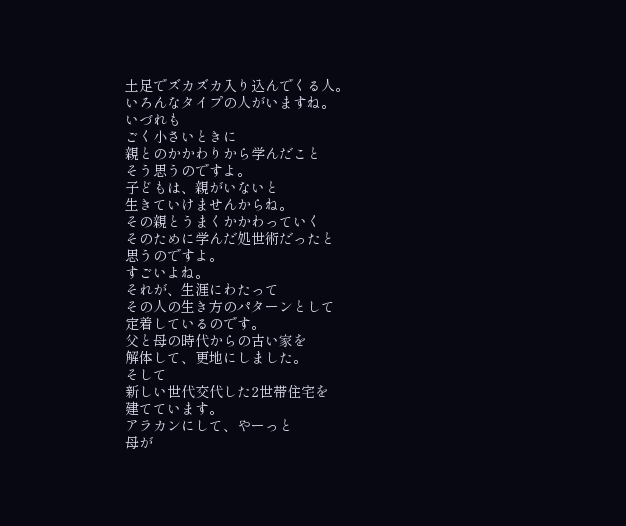土足でズカズカ入り込んでくる人。
いろんなタイプの人がいますね。
いづれも
ごく小さいときに
親とのかかわりから学んだこと
そう思うのですよ。
子どもは、親がいないと
生きていけませんからね。
その親とうまくかかわっていく
そのために学んだ処世術だったと
思うのですよ。
すごいよね。
それが、生涯にわたって
その人の生き方のパターンとして
定着しているのです。
父と母の時代からの古い家を
解体して、更地にしました。
そして
新しい世代交代した2世帯住宅を
建てています。
アラカンにして、やーっと
母が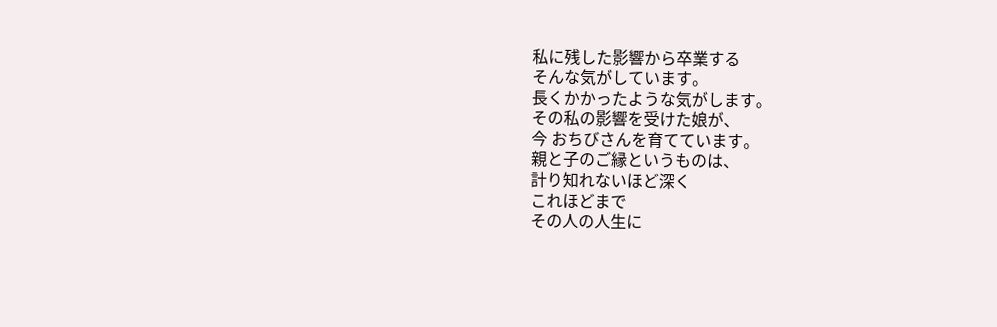私に残した影響から卒業する
そんな気がしています。
長くかかったような気がします。
その私の影響を受けた娘が、
今 おちびさんを育てています。
親と子のご縁というものは、
計り知れないほど深く
これほどまで
その人の人生に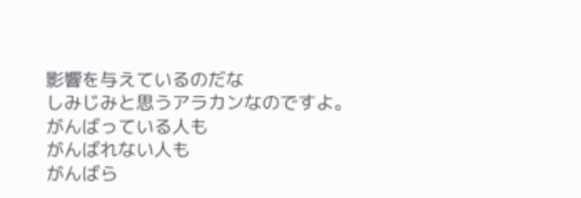影響を与えているのだな
しみじみと思うアラカンなのですよ。
がんばっている人も
がんばれない人も
がんばら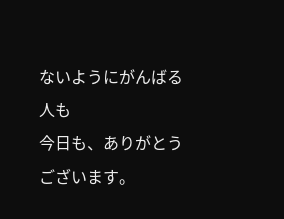ないようにがんばる人も
今日も、ありがとうございます。